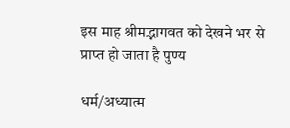इस माह श्रीमद्भागवत को देखने भर से प्राप्त हो जाता है पुण्य

धर्म/अध्यात्म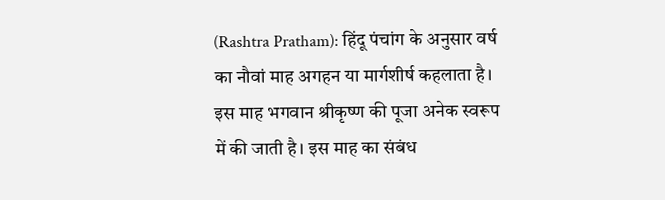(Rashtra Pratham): हिंदू पंचांग के अनुसार वर्ष का नौवां माह अगहन या मार्गशीर्ष कहलाता है। इस माह भगवान श्रीकृष्ण की पूजा अनेक स्वरूप में की जाती है। इस माह का संबंध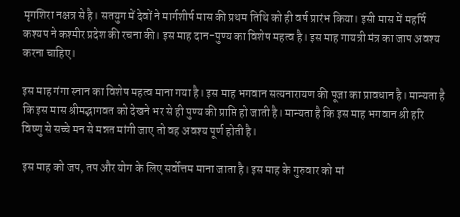मृगशिरा नक्षत्र से है। सतयुग में देवों ने मार्गशीर्ष मास की प्रथम तिथि को ही वर्ष प्रारंभ किया। इसी मास में महर्षि कश्यप ने कश्मीर प्रदेश की रचना की। इस माह दान-पुण्य का विशेष महत्व है। इस माह गायत्री मंत्र का जाप अवश्य करना चाहिए।

इस माह गंगा स्नान का विशेष महत्व माना गया है। इस माह भगवान सत्यनारायण की पूजा का प्रावधान है। मान्यता है कि इस मास श्रीमद्भागवत को देखने भर से ही पुण्य की प्राप्ति हो जाती है। मान्यता है कि इस माह भगवान श्री हरि विष्णु से सच्चे मन से मन्नत मांगी जाए तो वह अवश्य पूर्ण होती है।

इस माह को जप, तप और योग के लिए सर्वोत्तम माना जाता है। इस माह के गुरुवार को मां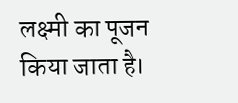लक्ष्मी का पूजन किया जाता है।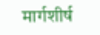मार्गशीर्ष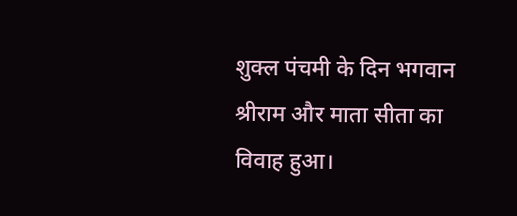शुक्ल पंचमी के दिन भगवान श्रीराम और माता सीता का विवाह हुआ।